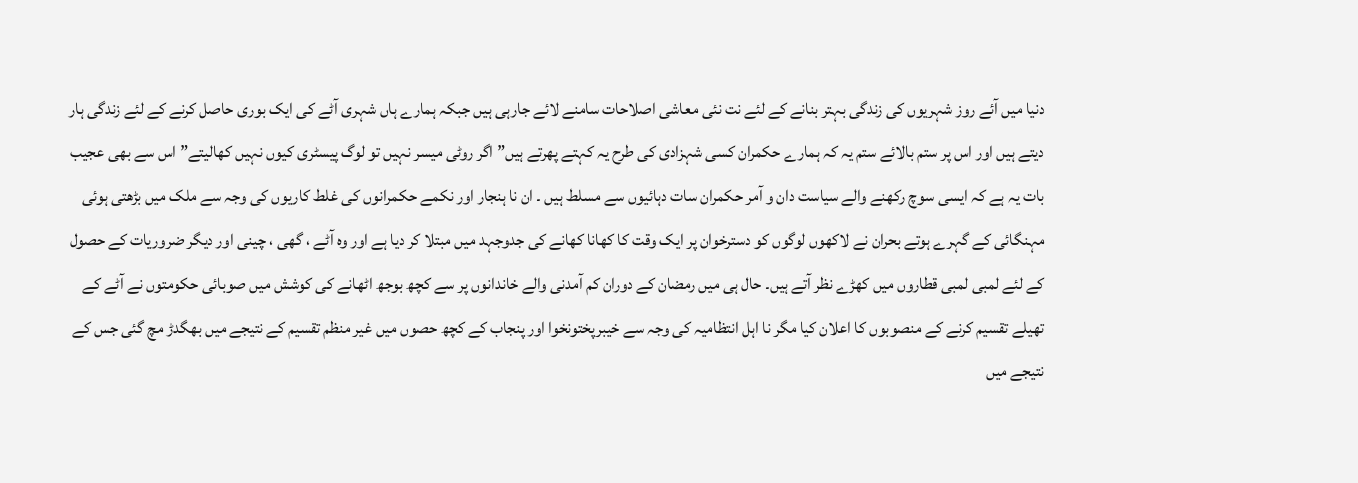دنیا میں آئے روز شہریوں کی زندگی بہتر بنانے کے لئے نت نئی معاشی اصلاحات سامنے لائے جارہی ہیں جبکہ ہمارے ہاں شہری آٹے کی ایک بوری حاصل کرنے کے لئے زندگی ہار دیتے ہیں اور اس پر ستم بالائے ستم یہ کہ ہمارے حکمران کسی شہزادی کی طرح یہ کہتے پھرتے ہیں” اگر روٹی میسر نہیں تو لوگ پیسٹری کیوں نہیں کھالیتے” اس سے بھی عجیب بات یہ ہے کہ ایسی سوچ رکھنے والے سیاست دان و آمر حکمران سات دہائیوں سے مسلط ہیں ۔ ان نا ہنجار اور نکمے حکمرانوں کی غلط کاریوں کی وجہ سے ملک میں بڑھتی ہوئی مہنگائی کے گہرے ہوتے بحران نے لاکھوں لوگوں کو دسترخوان پر ایک وقت کا کھانا کھانے کی جدوجہد میں مبتلا کر دیا ہے اور وہ آٹے ، گھی ، چینی اور دیگر ضروریات کے حصول کے لئے لمبی لمبی قطاروں میں کھڑے نظر آتے ہیں۔ حال ہی میں رمضان کے دوران کم آمدنی والے خاندانوں پر سے کچھ بوجھ اٹھانے کی کوشش میں صوبائی حکومتوں نے آٹے کے تھیلے تقسیم کرنے کے منصوبوں کا اعلان کیا مگر نا اہل انتظامیہ کی وجہ سے خیبرپختونخوا اور پنجاب کے کچھ حصوں میں غیر منظم تقسیم کے نتیجے میں بھگدڑ مچ گئی جس کے نتیجے میں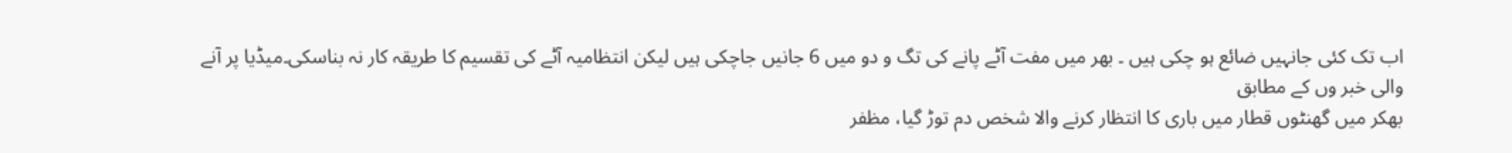اب تک کئی جانہیں ضائع ہو چکی ہیں ۔ بھر میں مفت آٹے پانے کی تگ و دو میں 6 جانیں جاچکی ہیں لیکن انتظامیہ آٹے کی تقسیم کا طریقہ کار نہ بناسکی۔میڈیا پر آنے والی خبر وں کے مطابق
بھکر میں گھنٹوں قطار میں باری کا انتظار کرنے والا شخص دم توڑ گیا، مظفر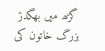گڑھ میں بھگدڑ بزرگ خاتون کی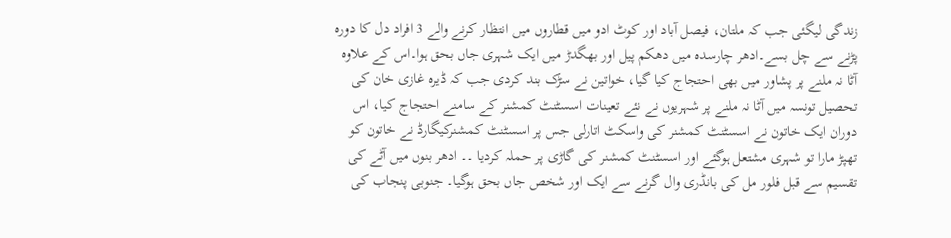زندگی لیگئی جب کہ ملتان، فیصل آباد اور کوٹ ادو میں قطاروں میں انتظار کرنے والے 3 افراد دل کا دورہ پڑنے سے چل بسے۔ادھر چارسدہ میں دھکم پیل اور بھگدڑ میں ایک شہری جاں بحق ہوا۔اس کے علاوہ آٹا نہ ملنے پر پشاور میں بھی احتجاج کیا گیا، خواتین نے سڑک بند کردی جب کہ ڈیرہ غازی خان کی تحصیل تونسہ میں آٹا نہ ملنے پر شہریوں نے نئے تعینات اسسٹنٹ کمشنر کے سامنے احتجاج کیا، اس دوران ایک خاتون نے اسسٹنٹ کمشنر کی واسکٹ اتارلی جس پر اسسٹنٹ کمشنرکیگارڈ نے خاتون کو تھپڑ مارا تو شہری مشتعل ہوگئے اور اسسٹنٹ کمشنر کی گاڑی پر حملہ کردیا ۔۔ ادھر بنوں میں آٹے کی تقسیم سے قبل فلور مل کی بانڈری وال گرنے سے ایک اور شخص جاں بحق ہوگیا۔ جنوبی پنجاب کی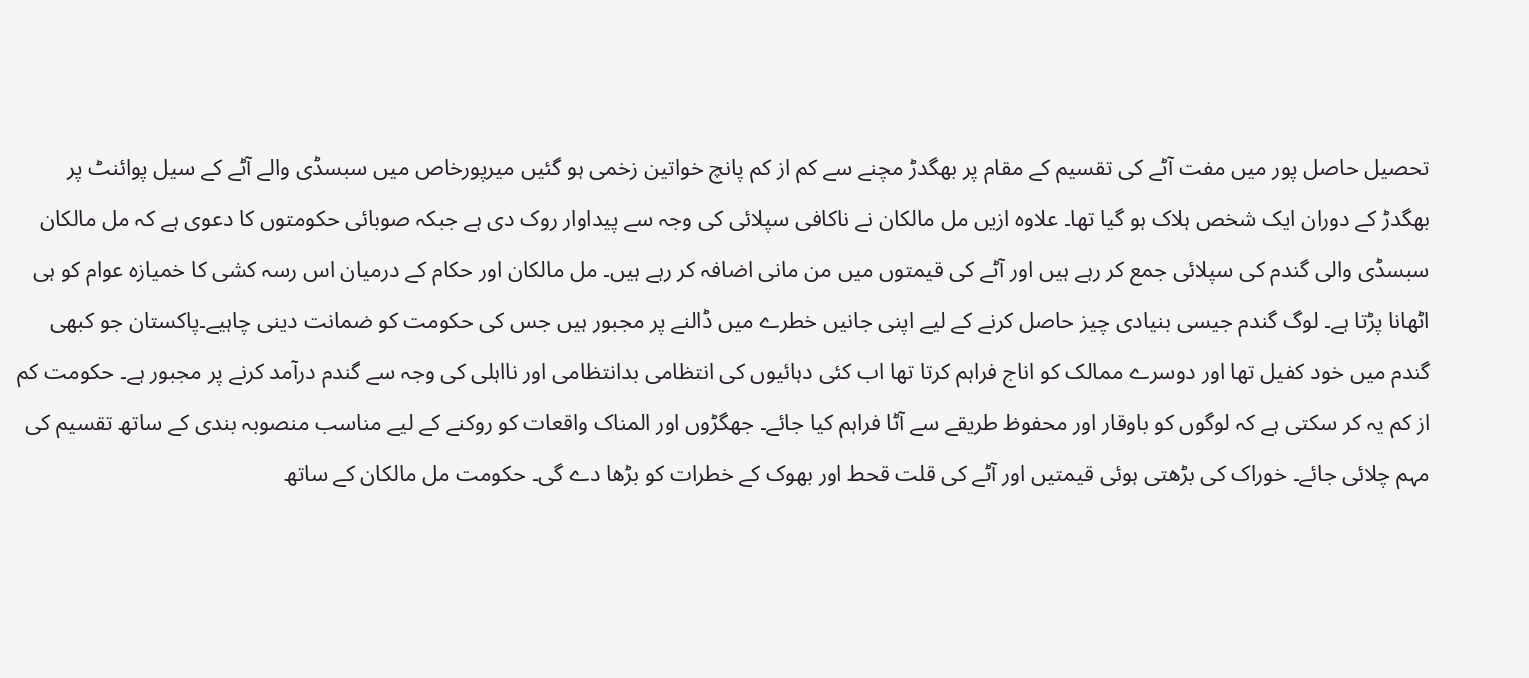تحصیل حاصل پور میں مفت آٹے کی تقسیم کے مقام پر بھگدڑ مچنے سے کم از کم پانچ خواتین زخمی ہو گئیں میرپورخاص میں سبسڈی والے آٹے کے سیل پوائنٹ پر بھگدڑ کے دوران ایک شخص ہلاک ہو گیا تھا۔ علاوہ ازیں مل مالکان نے ناکافی سپلائی کی وجہ سے پیداوار روک دی ہے جبکہ صوبائی حکومتوں کا دعوی ہے کہ مل مالکان سبسڈی والی گندم کی سپلائی جمع کر رہے ہیں اور آٹے کی قیمتوں میں من مانی اضافہ کر رہے ہیں۔ مل مالکان اور حکام کے درمیان اس رسہ کشی کا خمیازہ عوام کو ہی اٹھانا پڑتا ہے۔ لوگ گندم جیسی بنیادی چیز حاصل کرنے کے لیے اپنی جانیں خطرے میں ڈالنے پر مجبور ہیں جس کی حکومت کو ضمانت دینی چاہیے۔پاکستان جو کبھی گندم میں خود کفیل تھا اور دوسرے ممالک کو اناج فراہم کرتا تھا اب کئی دہائیوں کی انتظامی بدانتظامی اور نااہلی کی وجہ سے گندم درآمد کرنے پر مجبور ہے۔ حکومت کم از کم یہ کر سکتی ہے کہ لوگوں کو باوقار اور محفوظ طریقے سے آٹا فراہم کیا جائے۔ جھگڑوں اور المناک واقعات کو روکنے کے لیے مناسب منصوبہ بندی کے ساتھ تقسیم کی مہم چلائی جائے۔ خوراک کی بڑھتی ہوئی قیمتیں اور آٹے کی قلت قحط اور بھوک کے خطرات کو بڑھا دے گی۔ حکومت مل مالکان کے ساتھ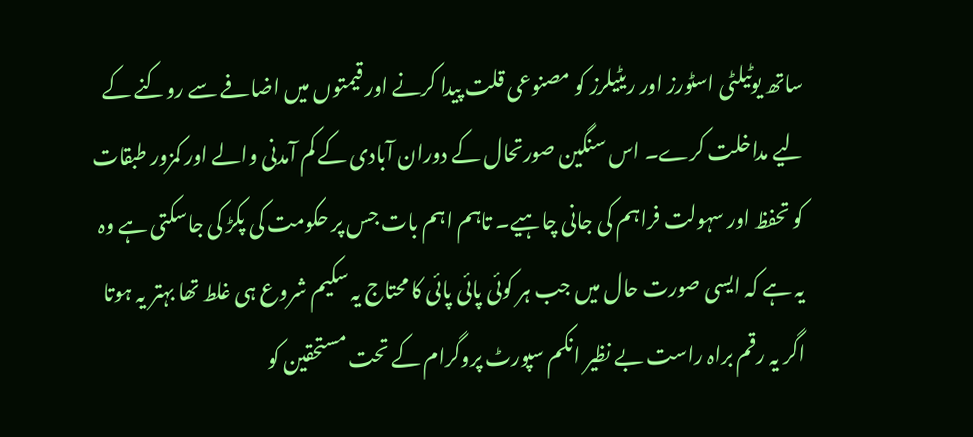ساتھ یوٹیلٹی اسٹورز اور ریٹیلرز کو مصنوعی قلت پیدا کرنے اور قیمتوں میں اضافے سے روکنے کے لیے مداخلت کرے۔ اس سنگین صورتحال کے دوران آبادی کے کم آمدنی والے اور کمزور طبقات کو تحفظ اور سہولت فراہم کی جانی چاہیے۔ تاہم اہم بات جس پر حکومت کی پکڑ کی جاسکتی ہے وہ یہ ہے کہ ایسی صورت حال میں جب ہر کوئی پائی پائی کا محتاج یہ سکیم شروع ہی غلط تھا بہتر یہ ہوتا اگر یہ رقم براہ راست بے نظیر انکم سپورٹ پروگرام کے تحت مستحقین کو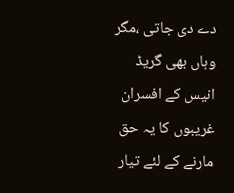دے دی جاتی ،مگر وہاں بھی گریڈ انیس کے افسران غریبوں کا یہ حق مارنے کے لئے تیار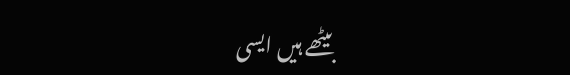بیٹھے ہیں ایسی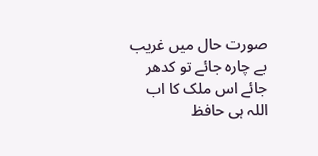صورت حال میں غریب بے چارہ جائے تو کدھر جائے اس ملک کا اب اللہ ہی حافظ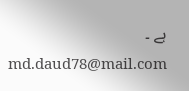ہے ۔ md.daud78@mail.com